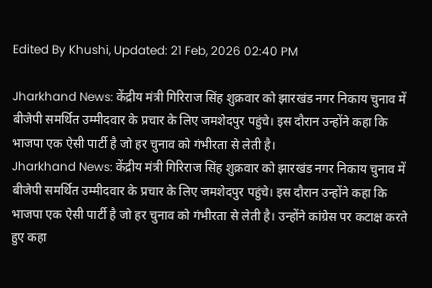Edited By Khushi, Updated: 21 Feb, 2026 02:40 PM

Jharkhand News: केंद्रीय मंत्री गिरिराज सिंह शुक्रवार को झारखंड नगर निकाय चुनाव में बीजेपी समर्थित उम्मीदवार के प्रचार के लिए जमशेदपुर पहुंचे। इस दौरान उन्होंने कहा कि भाजपा एक ऐसी पार्टी है जो हर चुनाव को गंभीरता से लेती है।
Jharkhand News: केंद्रीय मंत्री गिरिराज सिंह शुक्रवार को झारखंड नगर निकाय चुनाव में बीजेपी समर्थित उम्मीदवार के प्रचार के लिए जमशेदपुर पहुंचे। इस दौरान उन्होंने कहा कि भाजपा एक ऐसी पार्टी है जो हर चुनाव को गंभीरता से लेती है। उन्होंने कांग्रेस पर कटाक्ष करते हुए कहा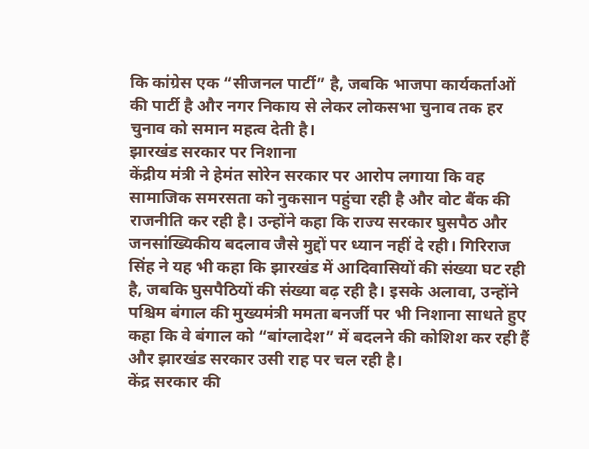कि कांग्रेस एक “सीजनल पार्टी” है, जबकि भाजपा कार्यकर्ताओं की पार्टी है और नगर निकाय से लेकर लोकसभा चुनाव तक हर चुनाव को समान महत्व देती है।
झारखंड सरकार पर निशाना
केंद्रीय मंत्री ने हेमंत सोरेन सरकार पर आरोप लगाया कि वह सामाजिक समरसता को नुकसान पहुंचा रही है और वोट बैंक की राजनीति कर रही है। उन्होंने कहा कि राज्य सरकार घुसपैठ और जनसांख्यिकीय बदलाव जैसे मुद्दों पर ध्यान नहीं दे रही। गिरिराज सिंह ने यह भी कहा कि झारखंड में आदिवासियों की संख्या घट रही है, जबकि घुसपैठियों की संख्या बढ़ रही है। इसके अलावा, उन्होंने पश्चिम बंगाल की मुख्यमंत्री ममता बनर्जी पर भी निशाना साधते हुए कहा कि वे बंगाल को “बांग्लादेश” में बदलने की कोशिश कर रही हैं और झारखंड सरकार उसी राह पर चल रही है।
केंद्र सरकार की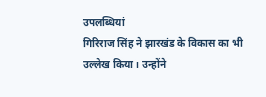उपलब्धियां
गिरिराज सिंह ने झारखंड के विकास का भी उल्लेख किया। उन्होंने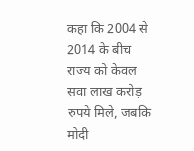कहा कि 2004 से 2014 के बीच राज्य को केवल सवा लाख करोड़ रुपये मिले, जबकि मोदी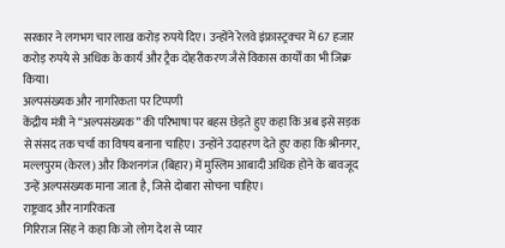सरकार ने लगभग चार लाख करोड़ रुपये दिए। उन्होंने रेलवे इंफ्रास्ट्रक्चर में 67 हजार करोड़ रुपये से अधिक के कार्य और ट्रैक दोहरीकरण जैसे विकास कार्यों का भी जिक्र किया।
अल्पसंख्यक और नागरिकता पर टिप्पणी
केंद्रीय मंत्री ने “अल्पसंख्यक” की परिभाषा पर बहस छेड़ते हुए कहा कि अब इसे सड़क से संसद तक चर्चा का विषय बनाना चाहिए। उन्होंने उदाहरण देते हुए कहा कि श्रीनगर, मल्लपुरम (केरल) और किशनगंज (बिहार) में मुस्लिम आबादी अधिक होने के बावजूद उन्हें अल्पसंख्यक माना जाता है, जिसे दोबारा सोचना चाहिए।
राष्ट्रवाद और नागरिकता
गिरिराज सिंह ने कहा कि जो लोग देश से प्यार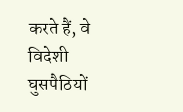करते हैं, वे विदेशी घुसपैठियों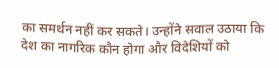का समर्थन नहीं कर सकते। उन्होंने सवाल उठाया कि देश का नागरिक कौन होगा और विदेशियों को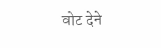वोट देने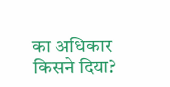का अधिकार किसने दिया?